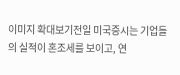이미지 확대보기전일 미국증시는 기업들의 실적이 혼조세를 보이고, 연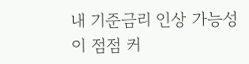내 기준금리 인상 가능성이 점점 커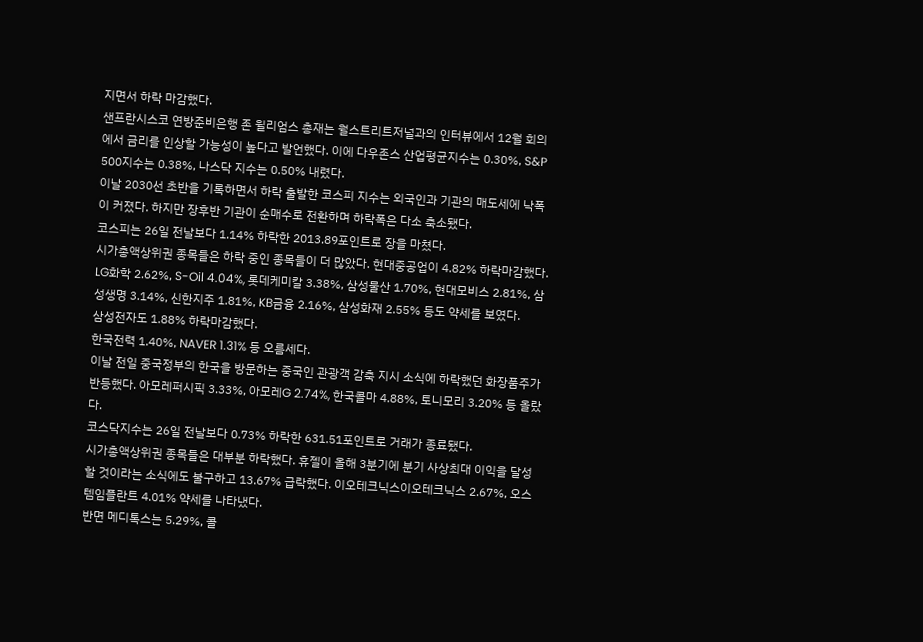지면서 하락 마감했다.
샌프란시스코 연방준비은행 존 윌리엄스 총재는 월스트리트저널과의 인터뷰에서 12월 회의에서 금리를 인상할 가능성이 높다고 발언했다. 이에 다우존스 산업평균지수는 0.30%, S&P 500지수는 0.38%, 나스닥 지수는 0.50% 내렸다.
이날 2030선 초반을 기록하면서 하락 출발한 코스피 지수는 외국인과 기관의 매도세에 낙폭이 커졌다. 하지만 장후반 기관이 순매수로 전환하며 하락폭은 다소 축소됐다.
코스피는 26일 전날보다 1.14% 하락한 2013.89포인트로 장을 마쳤다.
시가총액상위권 종목들은 하락 중인 종목들이 더 많았다. 현대중공업이 4.82% 하락마감했다.
LG화학 2.62%, S-Oil 4.04%, 롯데케미칼 3.38%, 삼성물산 1.70%, 현대모비스 2.81%, 삼성생명 3.14%, 신한지주 1.81%, KB금융 2.16%, 삼성화재 2.55% 등도 약세를 보였다.
삼성전자도 1.88% 하락마감했다.
한국전력 1.40%, NAVER 1.31% 등 오름세다.
이날 전일 중국정부의 한국을 방문하는 중국인 관광객 감축 지시 소식에 하락했던 화장품주가 반등했다. 아모레퍼시픽 3.33%, 아모레G 2.74%, 한국콜마 4.88%, 토니모리 3.20% 등 올랐다.
코스닥지수는 26일 전날보다 0.73% 하락한 631.51포인트로 거래가 종료됐다.
시가총액상위권 종목들은 대부분 하락했다. 휴젤이 올해 3분기에 분기 사상최대 이익을 달성할 것이라는 소식에도 불구하고 13.67% 급락했다. 이오테크닉스이오테크닉스 2.67%, 오스템임플란트 4.01% 약세를 나타냈다.
반면 메디톡스는 5.29%, 콜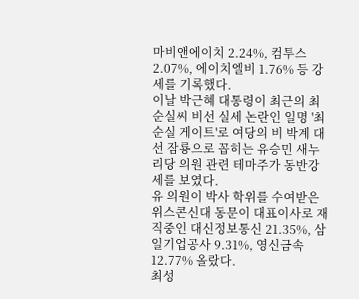마비앤에이치 2.24%, 컴투스 2.07%, 에이치엘비 1.76% 등 강세를 기록했다.
이날 박근혜 대통령이 최근의 최순실씨 비선 실세 논란인 일명 '최순실 게이트'로 여당의 비 박계 대선 잠룡으로 꼽히는 유승민 새누리당 의원 관련 테마주가 동반강세를 보였다.
유 의원이 박사 학위를 수여받은 위스콘신대 동문이 대표이사로 재직중인 대신정보통신 21.35%, 삼일기업공사 9.31%, 영신금속 12.77% 올랐다.
최성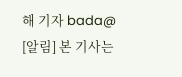해 기자 bada@
[알림] 본 기사는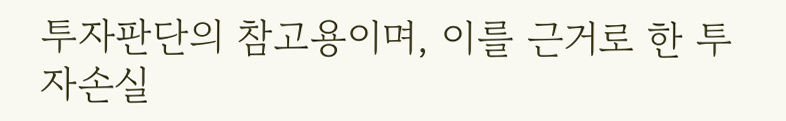투자판단의 참고용이며, 이를 근거로 한 투자손실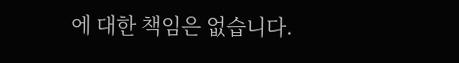에 대한 책임은 없습니다.